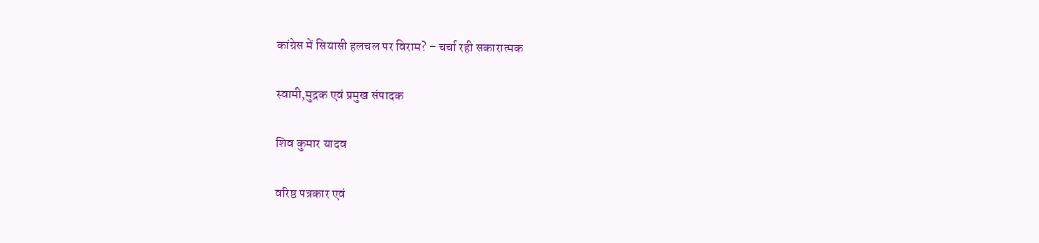कांग्रेस में सियासी हलचल पर विराम? – चर्चा रही सकारात्मक

स्वामी,मुद्रक एवं प्रमुख संपादक

शिव कुमार यादव

वरिष्ठ पत्रकार एवं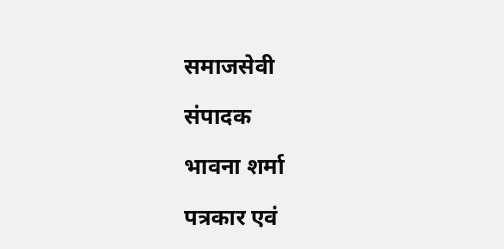समाजसेवी

संपादक

भावना शर्मा

पत्रकार एवं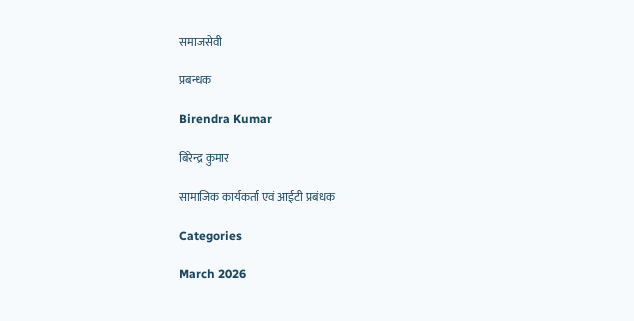समाजसेवी

प्रबन्धक

Birendra Kumar

बिरेन्द्र कुमार

सामाजिक कार्यकर्ता एवं आईटी प्रबंधक

Categories

March 2026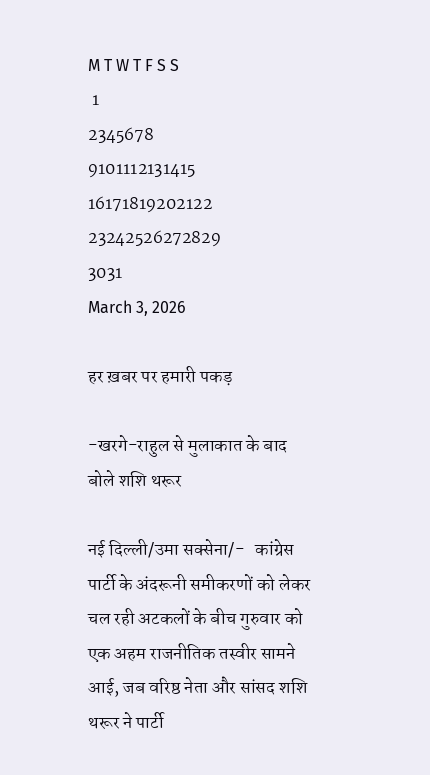M T W T F S S
 1
2345678
9101112131415
16171819202122
23242526272829
3031
March 3, 2026

हर ख़बर पर हमारी पकड़

-खरगे-राहुल से मुलाकात के बाद बोले शशि थरूर

नई दिल्ली/उमा सक्सेना/-   कांग्रेस पार्टी के अंदरूनी समीकरणों को लेकर चल रही अटकलों के बीच गुरुवार को एक अहम राजनीतिक तस्वीर सामने आई, जब वरिष्ठ नेता और सांसद शशि थरूर ने पार्टी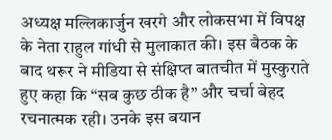अध्यक्ष मल्लिकार्जुन खरगे और लोकसभा में विपक्ष के नेता राहुल गांधी से मुलाकात की। इस बैठक के बाद थरूर ने मीडिया से संक्षिप्त बातचीत में मुस्कुराते हुए कहा कि “सब कुछ ठीक है” और चर्चा बेहद रचनात्मक रही। उनके इस बयान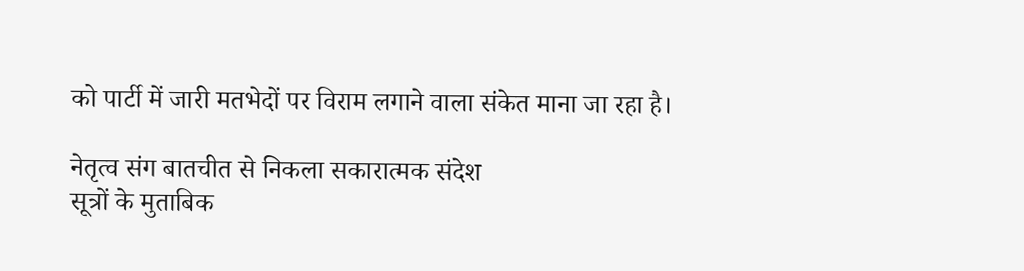को पार्टी में जारी मतभेदों पर विराम लगाने वाला संकेत माना जा रहा है।

नेतृत्व संग बातचीत से निकला सकारात्मक संदेश
सूत्रों के मुताबिक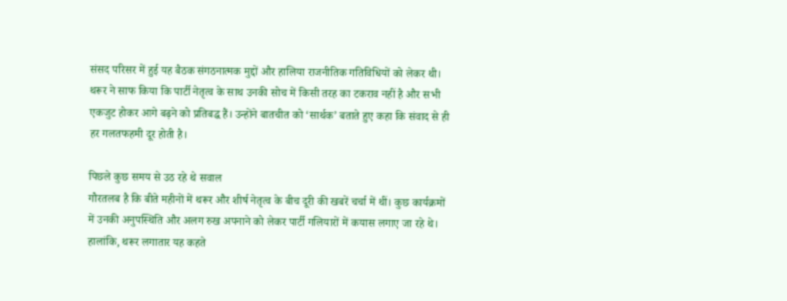संसद परिसर में हुई यह बैठक संगठनात्मक मुद्दों और हालिया राजनीतिक गतिविधियों को लेकर थी। थरूर ने साफ किया कि पार्टी नेतृत्व के साथ उनकी सोच में किसी तरह का टकराव नहीं है और सभी एकजुट होकर आगे बढ़ने को प्रतिबद्ध हैं। उन्होंने बातचीत को ‘सार्थक’ बताते हुए कहा कि संवाद से ही हर गलतफहमी दूर होती है।

पिछले कुछ समय से उठ रहे थे सवाल
गौरतलब है कि बीते महीनों में थरूर और शीर्ष नेतृत्व के बीच दूरी की खबरें चर्चा में थीं। कुछ कार्यक्रमों में उनकी अनुपस्थिति और अलग रुख अपनाने को लेकर पार्टी गलियारों में कयास लगाए जा रहे थे। हालांकि, थरूर लगातार यह कहते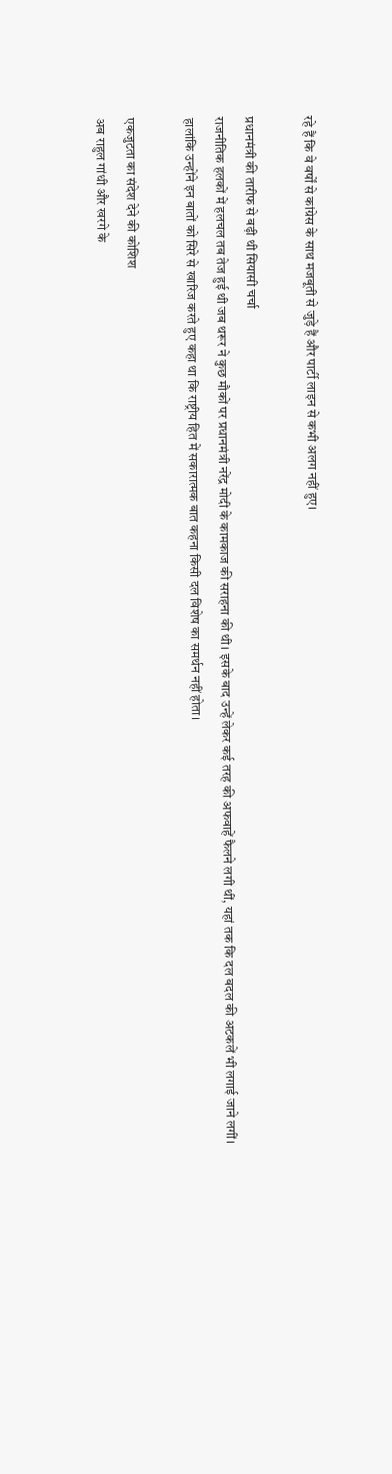रहे हैं कि वे वर्षों से कांग्रेस के साथ मजबूती से जुड़े हैं और पार्टी लाइन से कभी अलग नहीं हुए।

प्रधानमंत्री की तारीफ से बढ़ी थी सियासी चर्चा
राजनीतिक हलकों में हलचल तब तेज हुई थी जब थरूर ने कुछ मौकों पर प्रधानमंत्री नरेंद्र मोदी के कामकाज की सराहना की थी। इसके बाद उन्हें लेकर कई तरह की अफवाहें फैलने लगी थीं, यहां तक कि दल बदल की अटकलें भी लगाई जाने लगीं। हालांकि उन्होंने इन बातों को सिरे से खारिज करते हुए कहा था कि राष्ट्रीय हित में सकारात्मक बात कहना किसी दल विशेष का समर्थन नहीं होता।

एकजुटता का संदेश देने की कोशिश
अब राहुल गांधी और खरगे के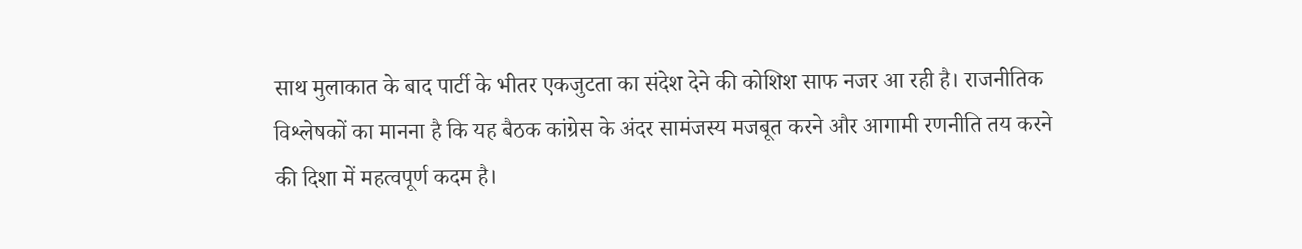साथ मुलाकात के बाद पार्टी के भीतर एकजुटता का संदेश देने की कोशिश साफ नजर आ रही है। राजनीतिक विश्लेषकों का मानना है कि यह बैठक कांग्रेस के अंदर सामंजस्य मजबूत करने और आगामी रणनीति तय करने की दिशा में महत्वपूर्ण कदम है।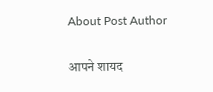About Post Author

आपने शायद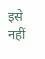इसे नहीं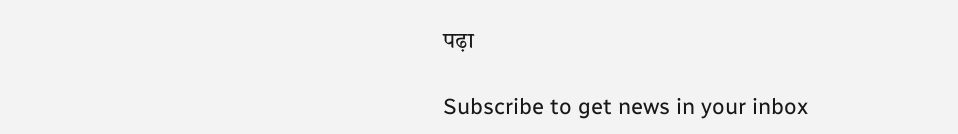पढ़ा

Subscribe to get news in your inbox